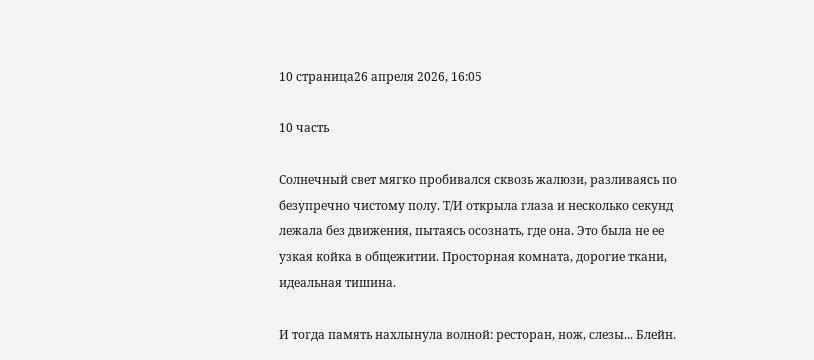10 страница26 апреля 2026, 16:05

10 часть

Солнечный свет мягко пробивался сквозь жалюзи, разливаясь по безупречно чистому полу. Т/И открыла глаза и несколько секунд лежала без движения, пытаясь осознать, где она. Это была не ее узкая койка в общежитии. Просторная комната, дорогие ткани, идеальная тишина.

И тогда память нахлынула волной: ресторан, нож, слезы... Блейн.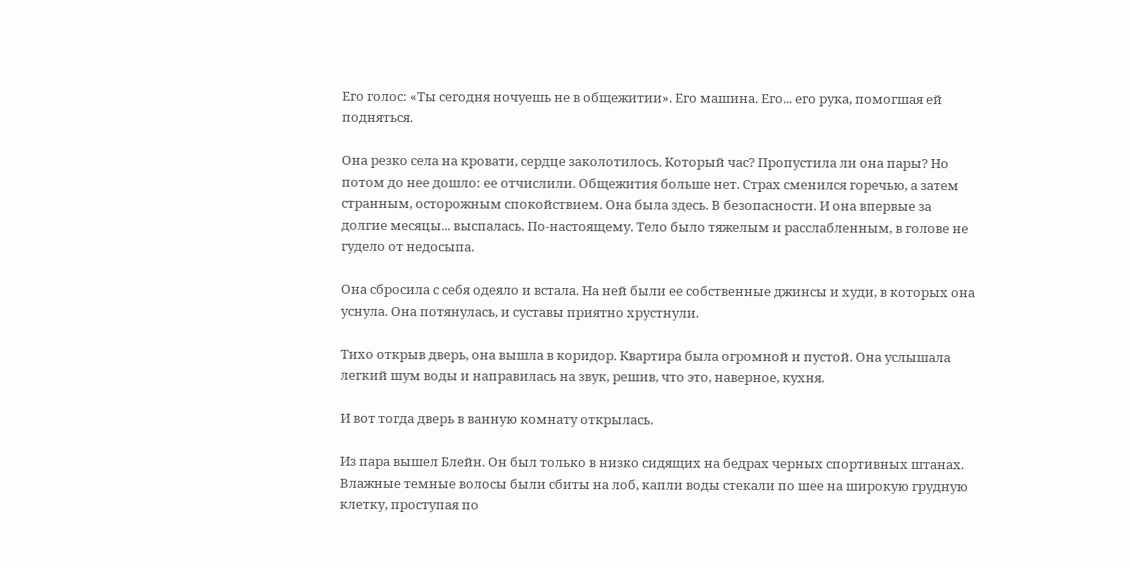Его голос: «Ты сегодня ночуешь не в общежитии». Его машина. Его... его рука, помогшая ей подняться.

Она резко села на кровати, сердце заколотилось. Который час? Пропустила ли она пары? Но потом до нее дошло: ее отчислили. Общежития больше нет. Страх сменился горечью, а затем странным, осторожным спокойствием. Она была здесь. В безопасности. И она впервые за долгие месяцы... выспалась. По-настоящему. Тело было тяжелым и расслабленным, в голове не гудело от недосыпа.

Она сбросила с себя одеяло и встала. На ней были ее собственные джинсы и худи, в которых она уснула. Она потянулась, и суставы приятно хрустнули.

Тихо открыв дверь, она вышла в коридор. Квартира была огромной и пустой. Она услышала легкий шум воды и направилась на звук, решив, что это, наверное, кухня.

И вот тогда дверь в ванную комнату открылась.

Из пара вышел Блейн. Он был только в низко сидящих на бедрах черных спортивных штанах. Влажные темные волосы были сбиты на лоб, капли воды стекали по шее на широкую грудную клетку, проступая по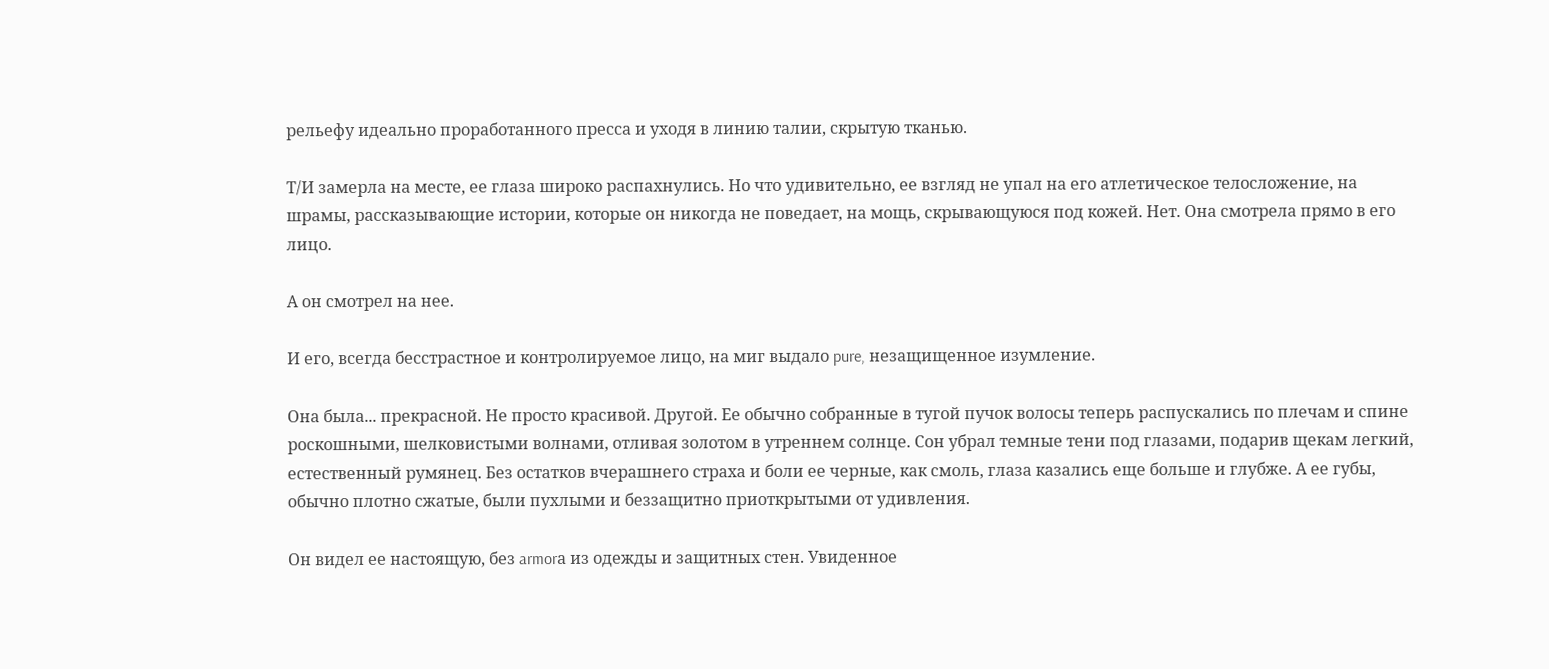рельефу идеально проработанного пресса и уходя в линию талии, скрытую тканью.

Т/И замерла на месте, ее глаза широко распахнулись. Но что удивительно, ее взгляд не упал на его атлетическое телосложение, на шрамы, рассказывающие истории, которые он никогда не поведает, на мощь, скрывающуюся под кожей. Нет. Она смотрела прямо в его лицо.

А он смотрел на нее.

И его, всегда бесстрастное и контролируемое лицо, на миг выдало pure, незащищенное изумление.

Она была... прекрасной. Не просто красивой. Другой. Ее обычно собранные в тугой пучок волосы теперь распускались по плечам и спине роскошными, шелковистыми волнами, отливая золотом в утреннем солнце. Сон убрал темные тени под глазами, подарив щекам легкий, естественный румянец. Без остатков вчерашнего страха и боли ее черные, как смоль, глаза казались еще больше и глубже. А ее губы, обычно плотно сжатые, были пухлыми и беззащитно приоткрытыми от удивления.

Он видел ее настоящую, без armorа из одежды и защитных стен. Увиденное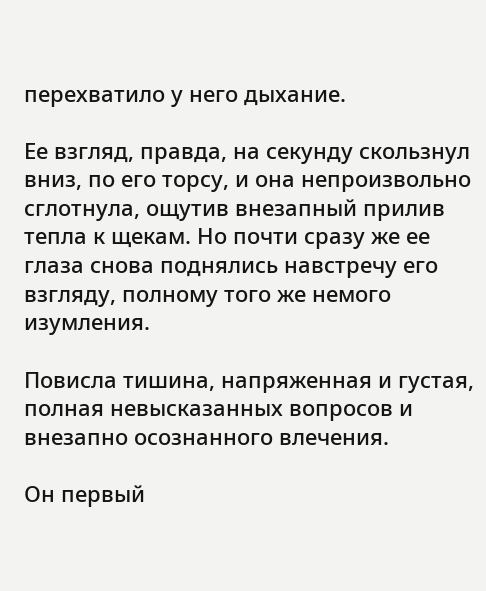перехватило у него дыхание.

Ее взгляд, правда, на секунду скользнул вниз, по его торсу, и она непроизвольно сглотнула, ощутив внезапный прилив тепла к щекам. Но почти сразу же ее глаза снова поднялись навстречу его взгляду, полному того же немого изумления.

Повисла тишина, напряженная и густая, полная невысказанных вопросов и внезапно осознанного влечения.

Он первый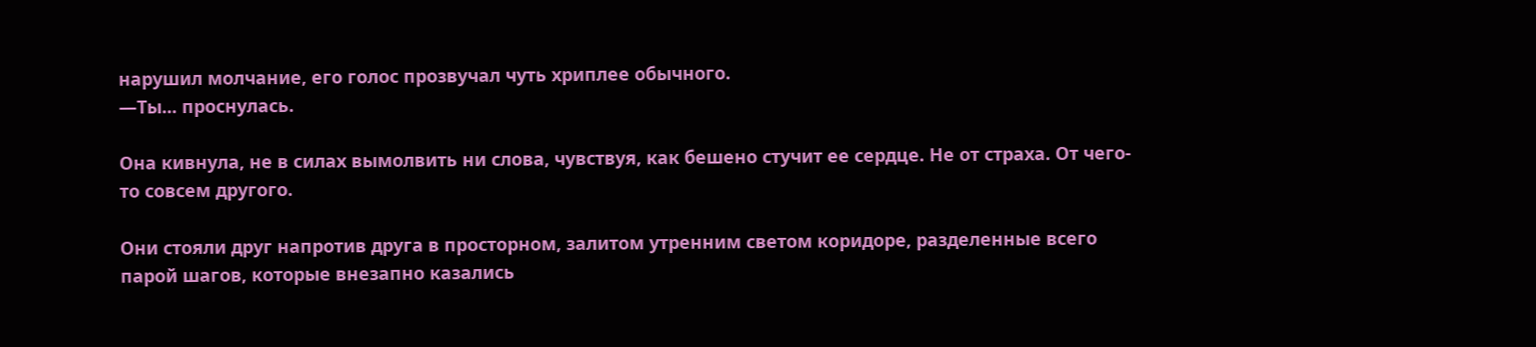нарушил молчание, его голос прозвучал чуть хриплее обычного.
—Ты... проснулась.

Она кивнула, не в силах вымолвить ни слова, чувствуя, как бешено стучит ее сердце. Не от страха. От чего-то совсем другого.

Они стояли друг напротив друга в просторном, залитом утренним светом коридоре, разделенные всего парой шагов, которые внезапно казались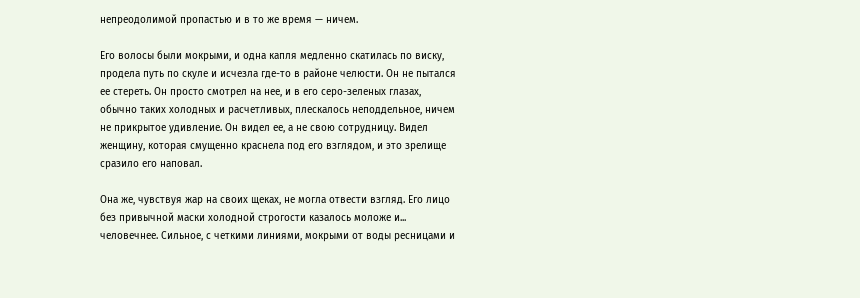непреодолимой пропастью и в то же время — ничем.

Его волосы были мокрыми, и одна капля медленно скатилась по виску, продела путь по скуле и исчезла где-то в районе челюсти. Он не пытался ее стереть. Он просто смотрел на нее, и в его серо-зеленых глазах, обычно таких холодных и расчетливых, плескалось неподдельное, ничем не прикрытое удивление. Он видел ее, а не свою сотрудницу. Видел женщину, которая смущенно краснела под его взглядом, и это зрелище сразило его наповал.

Она же, чувствуя жар на своих щеках, не могла отвести взгляд. Его лицо без привычной маски холодной строгости казалось моложе и... человечнее. Сильное, с четкими линиями, мокрыми от воды ресницами и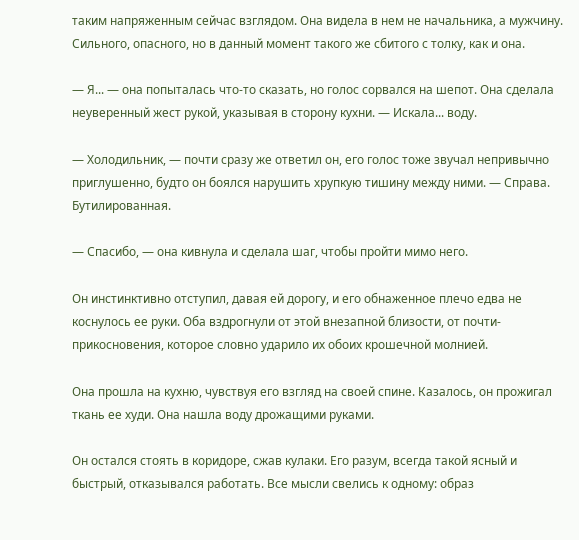таким напряженным сейчас взглядом. Она видела в нем не начальника, а мужчину. Сильного, опасного, но в данный момент такого же сбитого с толку, как и она.

— Я... — она попыталась что-то сказать, но голос сорвался на шепот. Она сделала неуверенный жест рукой, указывая в сторону кухни. — Искала... воду.

— Холодильник, — почти сразу же ответил он, его голос тоже звучал непривычно приглушенно, будто он боялся нарушить хрупкую тишину между ними. — Справа. Бутилированная.

— Спасибо, — она кивнула и сделала шаг, чтобы пройти мимо него.

Он инстинктивно отступил, давая ей дорогу, и его обнаженное плечо едва не коснулось ее руки. Оба вздрогнули от этой внезапной близости, от почти-прикосновения, которое словно ударило их обоих крошечной молнией.

Она прошла на кухню, чувствуя его взгляд на своей спине. Казалось, он прожигал ткань ее худи. Она нашла воду дрожащими руками.

Он остался стоять в коридоре, сжав кулаки. Его разум, всегда такой ясный и быстрый, отказывался работать. Все мысли свелись к одному: образ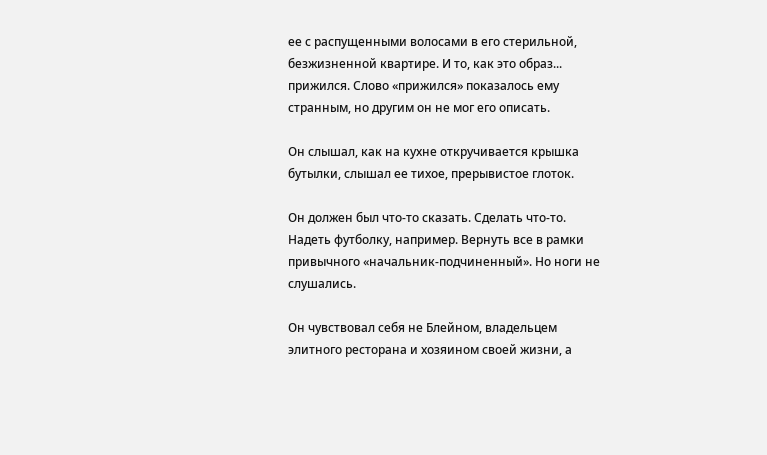ее с распущенными волосами в его стерильной, безжизненной квартире. И то, как это образ... прижился. Слово «прижился» показалось ему странным, но другим он не мог его описать.

Он слышал, как на кухне откручивается крышка бутылки, слышал ее тихое, прерывистое глоток.

Он должен был что-то сказать. Сделать что-то. Надеть футболку, например. Вернуть все в рамки привычного «начальник-подчиненный». Но ноги не слушались.

Он чувствовал себя не Блейном, владельцем элитного ресторана и хозяином своей жизни, а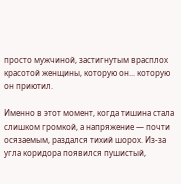просто мужчиной, застигнутым врасплох красотой женщины, которую он... которую он приютил.

Именно в этот момент, когда тишина стала слишком громкой, а напряжение — почти осязаемым, раздался тихий шорох. Из-за угла коридора появился пушистый,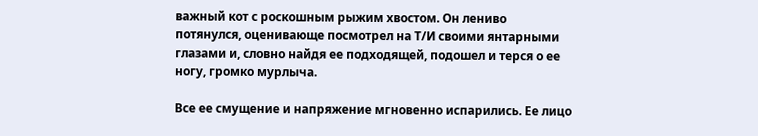важный кот с роскошным рыжим хвостом. Он лениво потянулся, оценивающе посмотрел на Т/И своими янтарными глазами и, словно найдя ее подходящей, подошел и терся о ее ногу, громко мурлыча.

Все ее смущение и напряжение мгновенно испарились. Ее лицо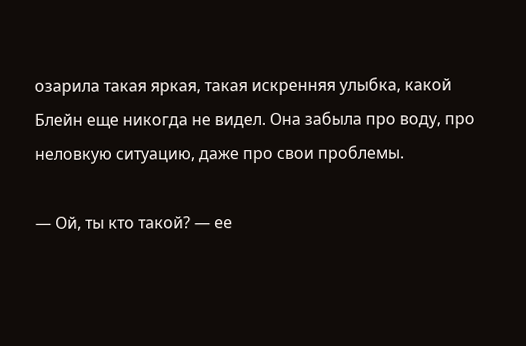озарила такая яркая, такая искренняя улыбка, какой Блейн еще никогда не видел. Она забыла про воду, про неловкую ситуацию, даже про свои проблемы.

— Ой, ты кто такой? — ее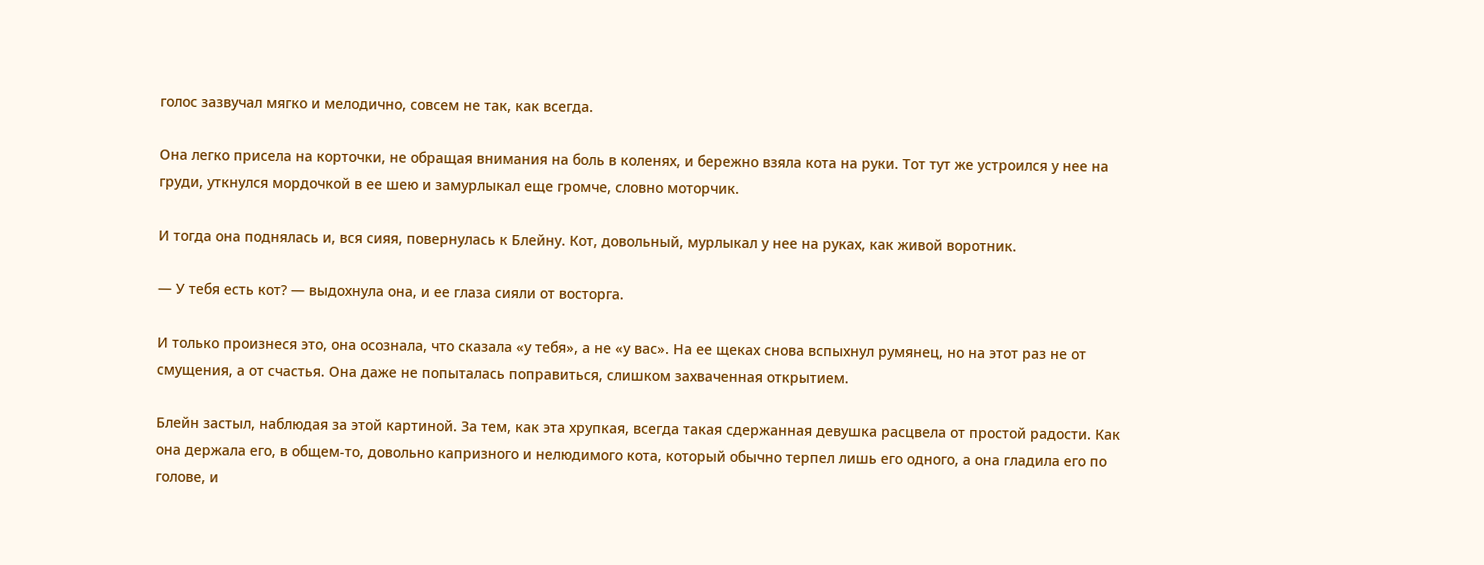голос зазвучал мягко и мелодично, совсем не так, как всегда.

Она легко присела на корточки, не обращая внимания на боль в коленях, и бережно взяла кота на руки. Тот тут же устроился у нее на груди, уткнулся мордочкой в ее шею и замурлыкал еще громче, словно моторчик.

И тогда она поднялась и, вся сияя, повернулась к Блейну. Кот, довольный, мурлыкал у нее на руках, как живой воротник.

— У тебя есть кот? — выдохнула она, и ее глаза сияли от восторга.

И только произнеся это, она осознала, что сказала «у тебя», а не «у вас». На ее щеках снова вспыхнул румянец, но на этот раз не от смущения, а от счастья. Она даже не попыталась поправиться, слишком захваченная открытием.

Блейн застыл, наблюдая за этой картиной. За тем, как эта хрупкая, всегда такая сдержанная девушка расцвела от простой радости. Как она держала его, в общем-то, довольно капризного и нелюдимого кота, который обычно терпел лишь его одного, а она гладила его по голове, и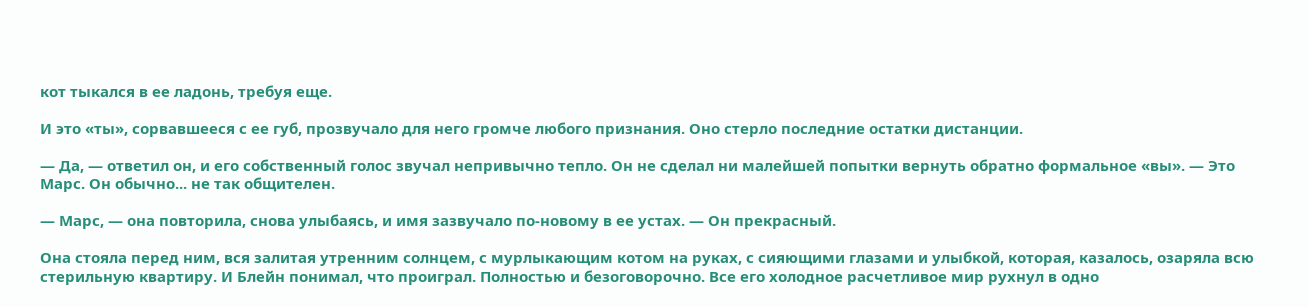кот тыкался в ее ладонь, требуя еще.

И это «ты», сорвавшееся с ее губ, прозвучало для него громче любого признания. Оно стерло последние остатки дистанции.

— Да, — ответил он, и его собственный голос звучал непривычно тепло. Он не сделал ни малейшей попытки вернуть обратно формальное «вы». — Это Марс. Он обычно... не так общителен.

— Марс, — она повторила, снова улыбаясь, и имя зазвучало по-новому в ее устах. — Он прекрасный.

Она стояла перед ним, вся залитая утренним солнцем, с мурлыкающим котом на руках, с сияющими глазами и улыбкой, которая, казалось, озаряла всю стерильную квартиру. И Блейн понимал, что проиграл. Полностью и безоговорочно. Все его холодное расчетливое мир рухнул в одно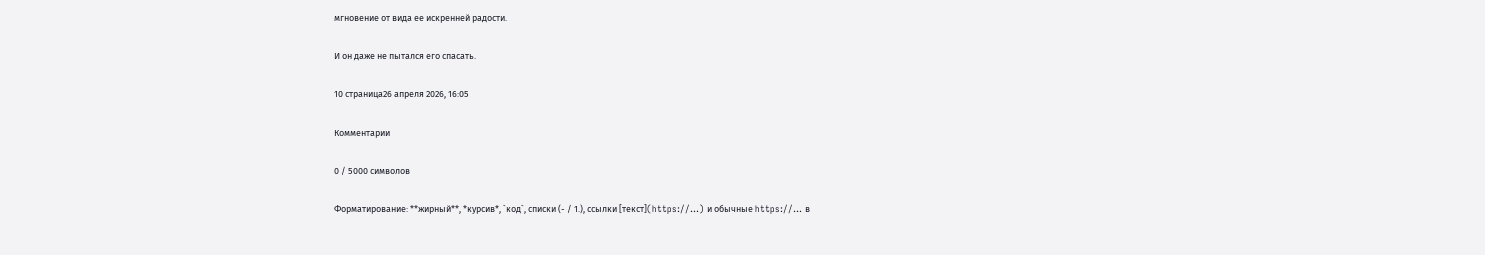мгновение от вида ее искренней радости.

И он даже не пытался его спасать.

10 страница26 апреля 2026, 16:05

Комментарии

0 / 5000 символов

Форматирование: **жирный**, *курсив*, `код`, списки (- / 1.), ссылки [текст](https://…) и обычные https://… в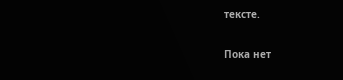тексте.

Пока нет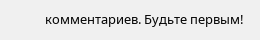комментариев. Будьте первым!